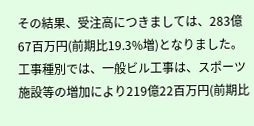その結果、受注高につきましては、283億67百万円(前期比19.3%増)となりました。工事種別では、一般ビル工事は、スポーツ施設等の増加により219億22百万円(前期比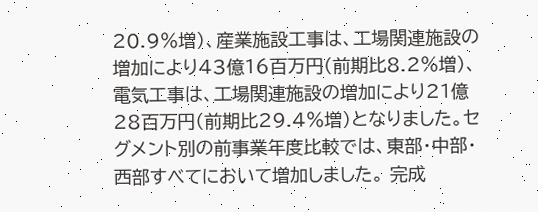20.9%増)、産業施設工事は、工場関連施設の増加により43億16百万円(前期比8.2%増)、電気工事は、工場関連施設の増加により21億28百万円(前期比29.4%増)となりました。セグメント別の前事業年度比較では、東部・中部・西部すべてにおいて増加しました。 完成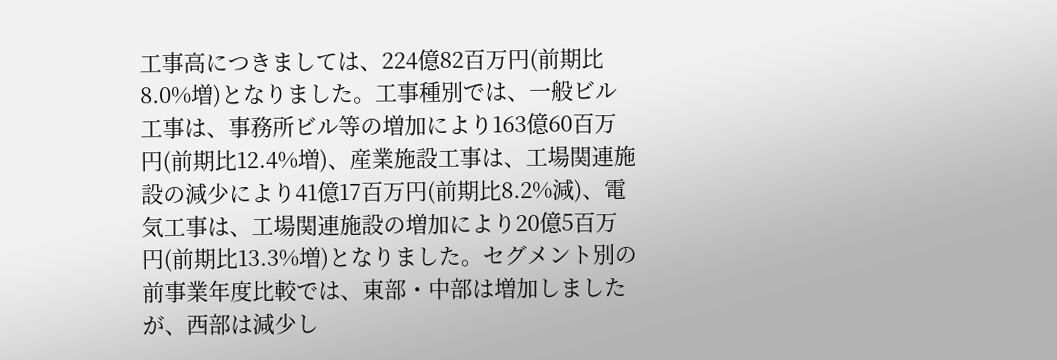工事高につきましては、224億82百万円(前期比8.0%増)となりました。工事種別では、一般ビル工事は、事務所ビル等の増加により163億60百万円(前期比12.4%増)、産業施設工事は、工場関連施設の減少により41億17百万円(前期比8.2%減)、電気工事は、工場関連施設の増加により20億5百万円(前期比13.3%増)となりました。セグメント別の前事業年度比較では、東部・中部は増加しましたが、西部は減少し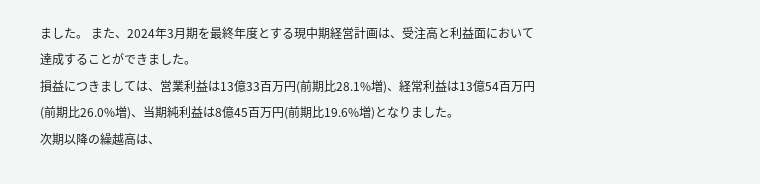ました。 また、2024年3月期を最終年度とする現中期経営計画は、受注高と利益面において達成することができました。
損益につきましては、営業利益は13億33百万円(前期比28.1%増)、経常利益は13億54百万円(前期比26.0%増)、当期純利益は8億45百万円(前期比19.6%増)となりました。
次期以降の繰越高は、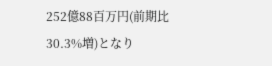252億88百万円(前期比30.3%増)となり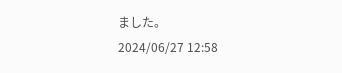ました。
2024/06/27 12:58